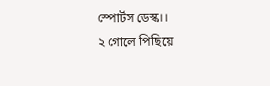স্পোর্টস ডেস্ক।।
২ গোলে পিছিয়ে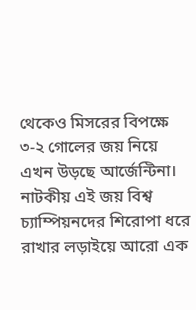থেকেও মিসরের বিপক্ষে ৩-২ গোলের জয় নিয়ে এখন উড়ছে আর্জেন্টিনা। নাটকীয় এই জয় বিশ্ব চ্যাম্পিয়নদের শিরোপা ধরে রাখার লড়াইয়ে আরো এক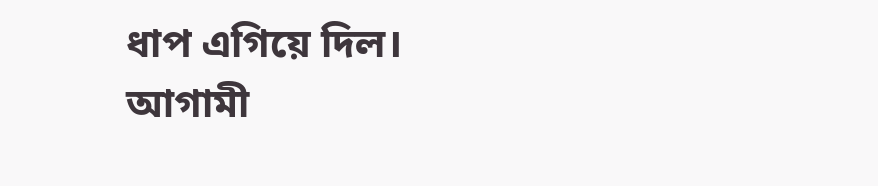ধাপ এগিয়ে দিল।
আগামী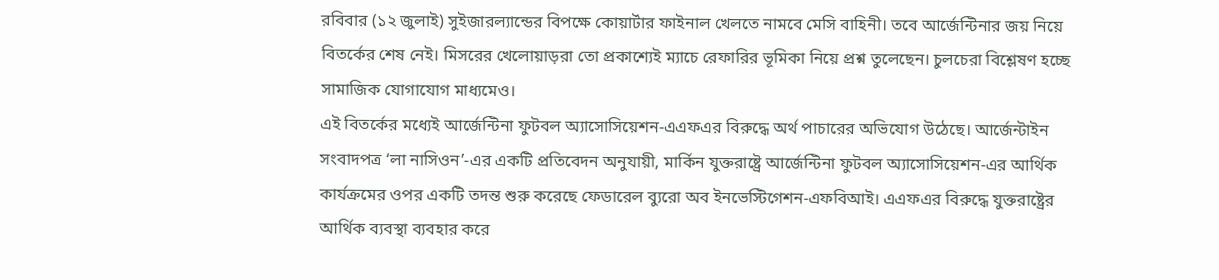রবিবার (১২ জুলাই) সুইজারল্যান্ডের বিপক্ষে কোয়ার্টার ফাইনাল খেলতে নামবে মেসি বাহিনী। তবে আর্জেন্টিনার জয় নিয়ে বিতর্কের শেষ নেই। মিসরের খেলোয়াড়রা তো প্রকাশ্যেই ম্যাচে রেফারির ভূমিকা নিয়ে প্রশ্ন তুলেছেন। চুলচেরা বিশ্লেষণ হচ্ছে সামাজিক যোগাযোগ মাধ্যমেও।
এই বিতর্কের মধ্যেই আর্জেন্টিনা ফুটবল অ্যাসোসিয়েশন-এএফএর বিরুদ্ধে অর্থ পাচারের অভিযোগ উঠেছে। আর্জেন্টাইন সংবাদপত্র ‘লা নাসিওন’-এর একটি প্রতিবেদন অনুযায়ী, মার্কিন যুক্তরাষ্ট্রে আর্জেন্টিনা ফুটবল অ্যাসোসিয়েশন-এর আর্থিক কার্যক্রমের ওপর একটি তদন্ত শুরু করেছে ফেডারেল ব্যুরো অব ইনভেস্টিগেশন-এফবিআই। এএফএর বিরুদ্ধে যুক্তরাষ্ট্রের আর্থিক ব্যবস্থা ব্যবহার করে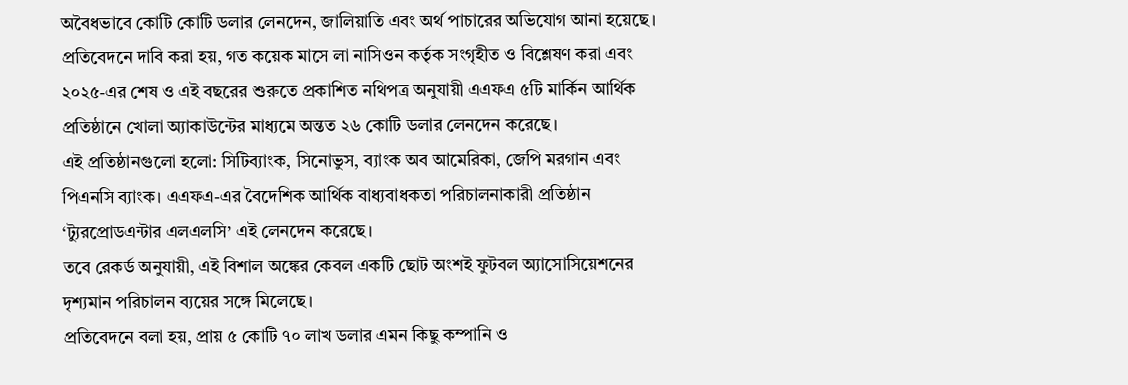অবৈধভাবে কোটি কোটি ডলার লেনদেন, জালিয়াতি এবং অর্থ পাচারের অভিযোগ আনা হয়েছে।
প্রতিবেদনে দাবি করা হয়, গত কয়েক মাসে লা নাসিওন কর্তৃক সংগৃহীত ও বিশ্লেষণ করা এবং ২০২৫-এর শেষ ও এই বছরের শুরুতে প্রকাশিত নথিপত্র অনুযায়ী এএফএ ৫টি মার্কিন আর্থিক প্রতিষ্ঠানে খোলা অ্যাকাউন্টের মাধ্যমে অন্তত ২৬ কোটি ডলার লেনদেন করেছে।
এই প্রতিষ্ঠানগুলো হলো: সিটিব্যাংক, সিনোভুস, ব্যাংক অব আমেরিকা, জেপি মরগান এবং পিএনসি ব্যাংক। এএফএ-এর বৈদেশিক আর্থিক বাধ্যবাধকতা পরিচালনাকারী প্রতিষ্ঠান ‘ট্যুরপ্রোডএন্টার এলএলসি’ এই লেনদেন করেছে।
তবে রেকর্ড অনুযায়ী, এই বিশাল অঙ্কের কেবল একটি ছোট অংশই ফুটবল অ্যাসোসিয়েশনের দৃশ্যমান পরিচালন ব্যয়ের সঙ্গে মিলেছে।
প্রতিবেদনে বলা হয়, প্রায় ৫ কোটি ৭০ লাখ ডলার এমন কিছু কম্পানি ও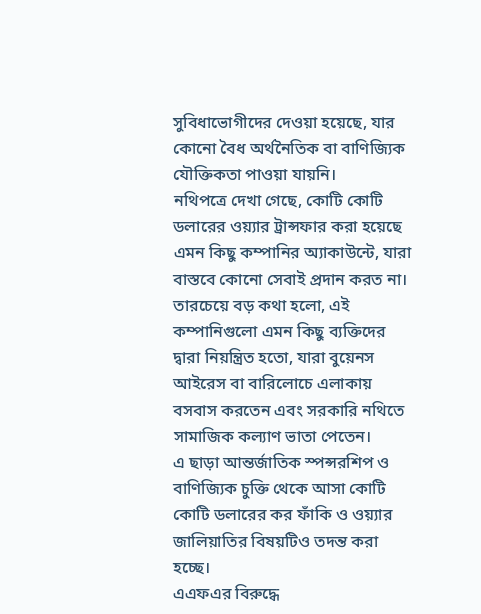সুবিধাভোগীদের দেওয়া হয়েছে, যার কোনো বৈধ অর্থনৈতিক বা বাণিজ্যিক যৌক্তিকতা পাওয়া যায়নি।
নথিপত্রে দেখা গেছে, কোটি কোটি ডলারের ওয়্যার ট্রান্সফার করা হয়েছে এমন কিছু কম্পানির অ্যাকাউন্টে, যারা বাস্তবে কোনো সেবাই প্রদান করত না।
তারচেয়ে বড় কথা হলো, এই কম্পানিগুলো এমন কিছু ব্যক্তিদের দ্বারা নিয়ন্ত্রিত হতো, যারা বুয়েনস আইরেস বা বারিলোচে এলাকায় বসবাস করতেন এবং সরকারি নথিতে সামাজিক কল্যাণ ভাতা পেতেন।
এ ছাড়া আন্তর্জাতিক স্পন্সরশিপ ও বাণিজ্যিক চুক্তি থেকে আসা কোটি কোটি ডলারের কর ফাঁকি ও ওয়্যার জালিয়াতির বিষয়টিও তদন্ত করা হচ্ছে।
এএফএর বিরুদ্ধে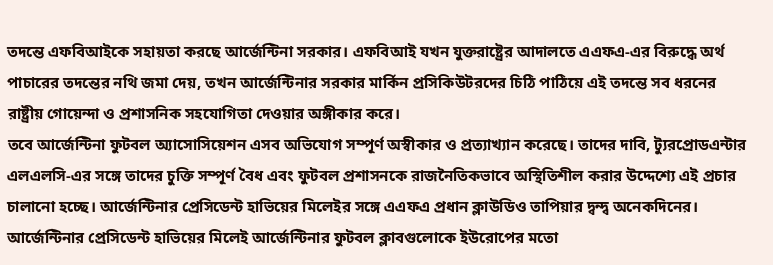তদন্তে এফবিআইকে সহায়তা করছে আর্জেন্টিনা সরকার। এফবিআই যখন যুক্তরাষ্ট্রের আদালতে এএফএ-এর বিরুদ্ধে অর্থ পাচারের তদন্তের নথি জমা দেয়, তখন আর্জেন্টিনার সরকার মার্কিন প্রসিকিউটরদের চিঠি পাঠিয়ে এই তদন্তে সব ধরনের রাষ্ট্রীয় গোয়েন্দা ও প্রশাসনিক সহযোগিতা দেওয়ার অঙ্গীকার করে।
তবে আর্জেন্টিনা ফুটবল অ্যাসোসিয়েশন এসব অভিযোগ সম্পূর্ণ অস্বীকার ও প্রত্যাখ্যান করেছে। তাদের দাবি, ট্যুরপ্রোডএন্টার এলএলসি-এর সঙ্গে তাদের চুক্তি সম্পূর্ণ বৈধ এবং ফুটবল প্রশাসনকে রাজনৈতিকভাবে অস্থিতিশীল করার উদ্দেশ্যে এই প্রচার চালানো হচ্ছে। আর্জেন্টিনার প্রেসিডেন্ট হাভিয়ের মিলেইর সঙ্গে এএফএ প্রধান ক্লাউডিও তাপিয়ার দ্বন্দ্ব অনেকদিনের। আর্জেন্টিনার প্রেসিডেন্ট হাভিয়ের মিলেই আর্জেন্টিনার ফুটবল ক্লাবগুলোকে ইউরোপের মতো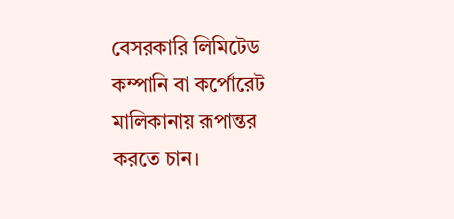বেসরকারি লিমিটেড কম্পানি বা কর্পোরেট মালিকানায় রূপান্তর করতে চান।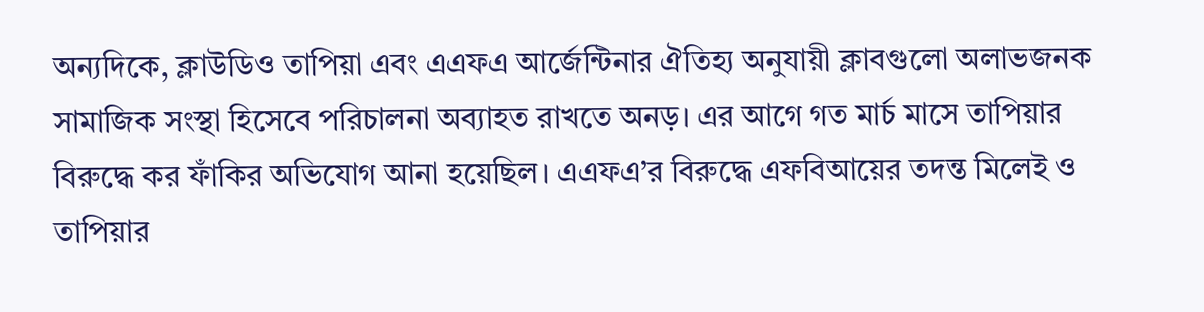অন্যদিকে, ক্লাউডিও তাপিয়া এবং এএফএ আর্জেন্টিনার ঐতিহ্য অনুযায়ী ক্লাবগুলো অলাভজনক সামাজিক সংস্থা হিসেবে পরিচালনা অব্যাহত রাখতে অনড়। এর আগে গত মার্চ মাসে তাপিয়ার বিরুদ্ধে কর ফাঁকির অভিযোগ আনা হয়েছিল। এএফএ’র বিরুদ্ধে এফবিআয়ের তদন্ত মিলেই ও তাপিয়ার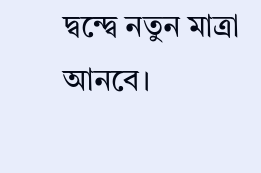দ্বন্দ্বে নতুন মাত্রা আনবে।